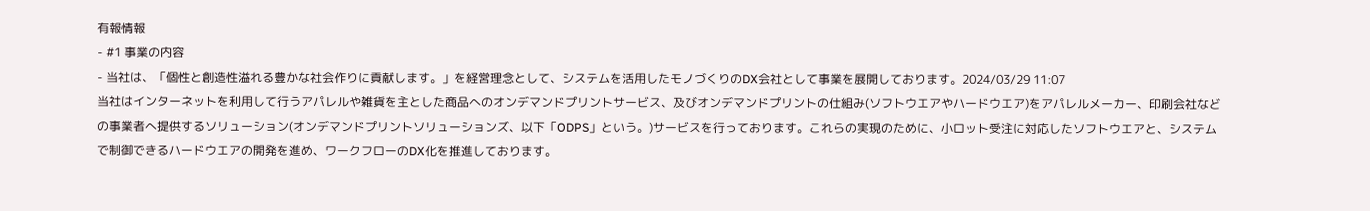有報情報
- #1 事業の内容
- 当社は、「個性と創造性溢れる豊かな社会作りに貢献します。」を経営理念として、システムを活用したモノづくりのDX会社として事業を展開しております。2024/03/29 11:07
当社はインターネットを利用して行うアパレルや雑貨を主とした商品へのオンデマンドプリントサービス、及びオンデマンドプリントの仕組み(ソフトウエアやハードウエア)をアパレルメーカー、印刷会社などの事業者へ提供するソリューション(オンデマンドプリントソリューションズ、以下「ODPS」という。)サービスを行っております。これらの実現のために、小ロット受注に対応したソフトウエアと、システムで制御できるハードウエアの開発を進め、ワークフローのDX化を推進しております。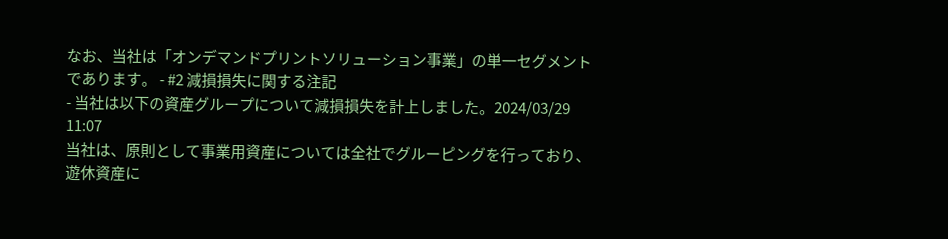なお、当社は「オンデマンドプリントソリューション事業」の単一セグメントであります。 - #2 減損損失に関する注記
- 当社は以下の資産グループについて減損損失を計上しました。2024/03/29 11:07
当社は、原則として事業用資産については全社でグルーピングを行っており、遊休資産に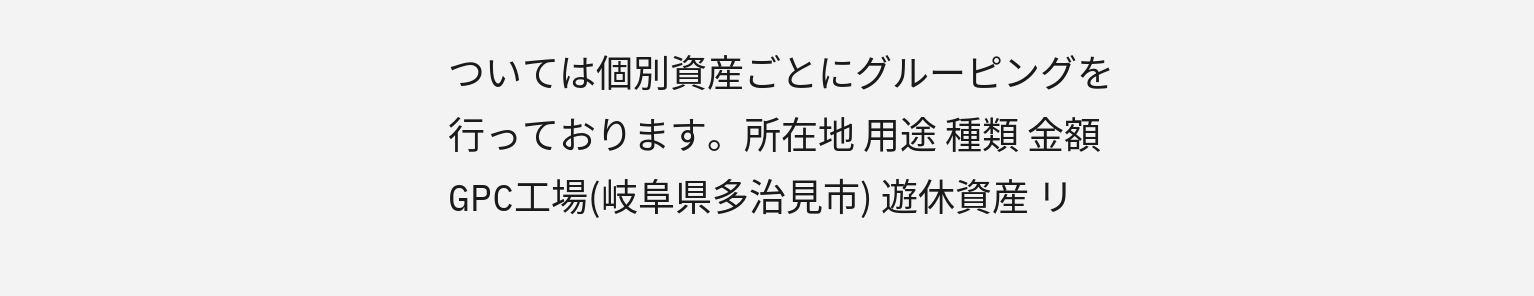ついては個別資産ごとにグルーピングを行っております。所在地 用途 種類 金額 GPC工場(岐阜県多治見市) 遊休資産 リ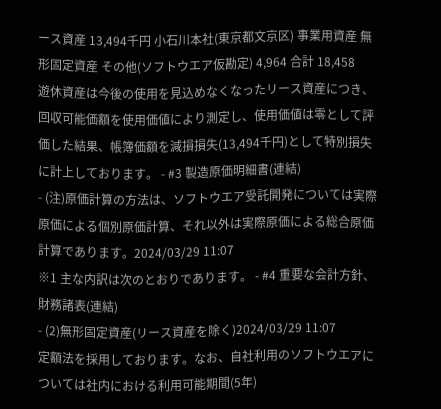ース資産 13,494千円 小石川本社(東京都文京区) 事業用資産 無形固定資産 その他(ソフトウエア仮勘定) 4,964 合計 18,458
遊休資産は今後の使用を見込めなくなったリース資産につき、回収可能価額を使用価値により測定し、使用価値は零として評価した結果、帳簿価額を減損損失(13,494千円)として特別損失に計上しております。 - #3 製造原価明細書(連結)
- (注)原価計算の方法は、ソフトウエア受託開発については実際原価による個別原価計算、それ以外は実際原価による総合原価計算であります。2024/03/29 11:07
※1 主な内訳は次のとおりであります。 - #4 重要な会計方針、財務諸表(連結)
- (2)無形固定資産(リース資産を除く)2024/03/29 11:07
定額法を採用しております。なお、自社利用のソフトウエアについては社内における利用可能期間(5年)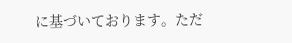に基づいております。ただ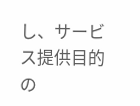し、サービス提供目的の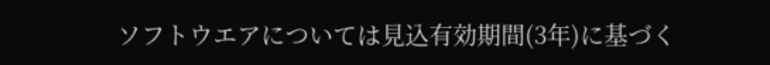ソフトウエアについては見込有効期間(3年)に基づく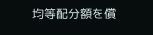均等配分額を償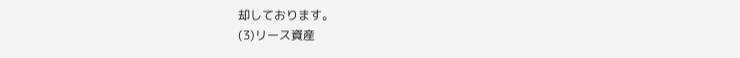却しております。
(3)リース資産